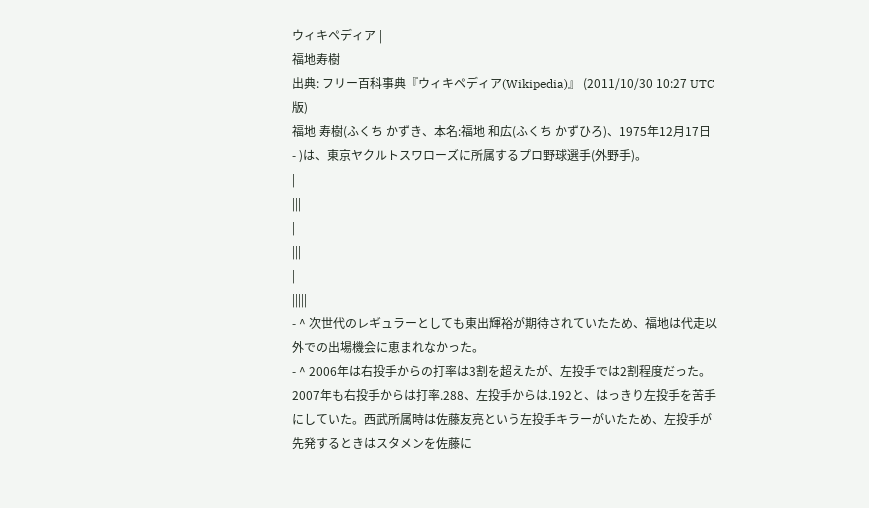ウィキペディア |
福地寿樹
出典: フリー百科事典『ウィキペディア(Wikipedia)』 (2011/10/30 10:27 UTC 版)
福地 寿樹(ふくち かずき、本名:福地 和広(ふくち かずひろ)、1975年12月17日 - )は、東京ヤクルトスワローズに所属するプロ野球選手(外野手)。
|
|||
|
|||
|
|||||
- ^ 次世代のレギュラーとしても東出輝裕が期待されていたため、福地は代走以外での出場機会に恵まれなかった。
- ^ 2006年は右投手からの打率は3割を超えたが、左投手では2割程度だった。2007年も右投手からは打率.288、左投手からは.192と、はっきり左投手を苦手にしていた。西武所属時は佐藤友亮という左投手キラーがいたため、左投手が先発するときはスタメンを佐藤に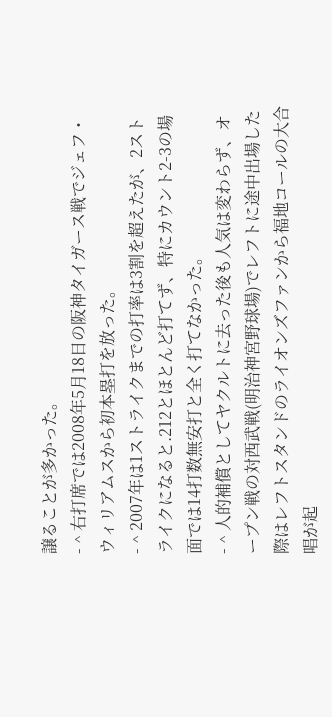譲ることが多かった。
- ^ 右打席では2008年5月18日の阪神タイガース戦でジェフ・ウィリアムスから初本塁打を放った。
- ^ 2007年は1ストライクまでの打率は3割を超えたが、2ストライクになると.212とほとんど打てず、特にカウント2-3の場面では14打数無安打と全く打てなかった。
- ^ 人的補償としてヤクルトに去った後も人気は変わらず、オープン戦の対西武戦(明治神宮野球場)でレフトに途中出場した際はレフトスタンドのライオンズファンから福地コールの大合唱が起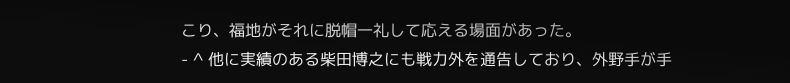こり、福地がそれに脱帽一礼して応える場面があった。
- ^ 他に実績のある柴田博之にも戦力外を通告しており、外野手が手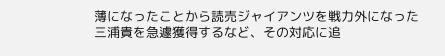薄になったことから読売ジャイアンツを戦力外になった三浦貴を急遽獲得するなど、その対応に追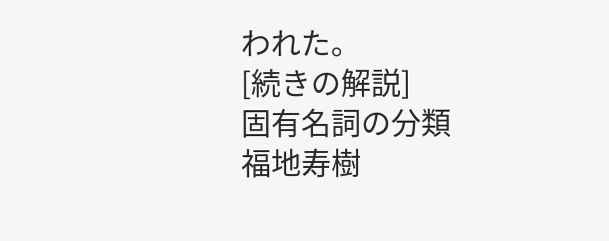われた。
[続きの解説]
固有名詞の分類
福地寿樹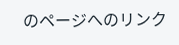のページへのリンク